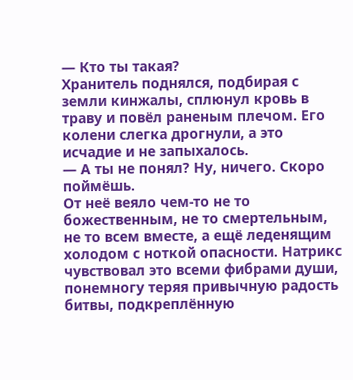— Кто ты такая?
Хранитель поднялся, подбирая с земли кинжалы, сплюнул кровь в траву и повёл раненым плечом. Его колени слегка дрогнули, а это исчадие и не запыхалось.
— А ты не понял? Ну, ничего. Скоро поймёшь.
От неё веяло чем-то не то божественным, не то смертельным, не то всем вместе, а ещё леденящим холодом с ноткой опасности. Натрикс чувствовал это всеми фибрами души, понемногу теряя привычную радость битвы, подкреплённую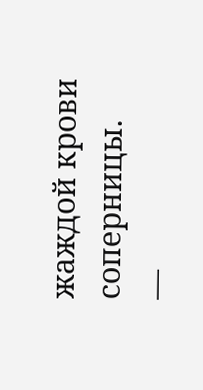жаждой крови соперницы.
—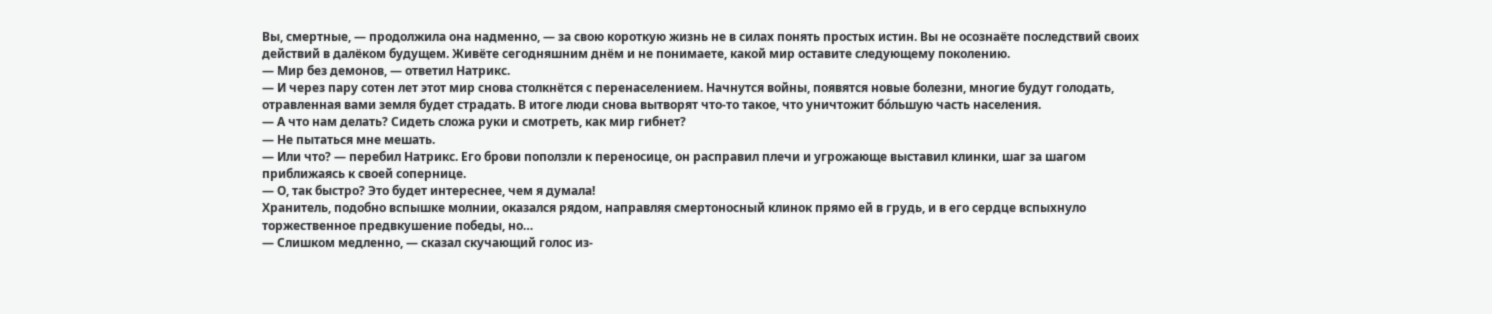Вы, смертные, — продолжила она надменно, — за свою короткую жизнь не в силах понять простых истин. Вы не осознаёте последствий своих действий в далёком будущем. Живёте сегодняшним днём и не понимаете, какой мир оставите следующему поколению.
— Мир без демонов, — ответил Натрикс.
— И через пару сотен лет этот мир снова столкнётся с перенаселением. Начнутся войны, появятся новые болезни, многие будут голодать, отравленная вами земля будет страдать. В итоге люди снова вытворят что-то такое, что уничтожит бо́льшую часть населения.
— А что нам делать? Сидеть сложа руки и смотреть, как мир гибнет?
— Не пытаться мне мешать.
— Или что? — перебил Натрикс. Его брови поползли к переносице, он расправил плечи и угрожающе выставил клинки, шаг за шагом приближаясь к своей сопернице.
— О, так быстро? Это будет интереснее, чем я думала!
Хранитель, подобно вспышке молнии, оказался рядом, направляя смертоносный клинок прямо ей в грудь, и в его сердце вспыхнуло торжественное предвкушение победы, но…
— Слишком медленно, — сказал скучающий голос из-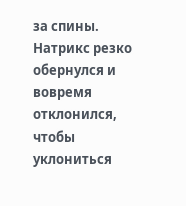за спины.
Натрикс резко обернулся и вовремя отклонился, чтобы уклониться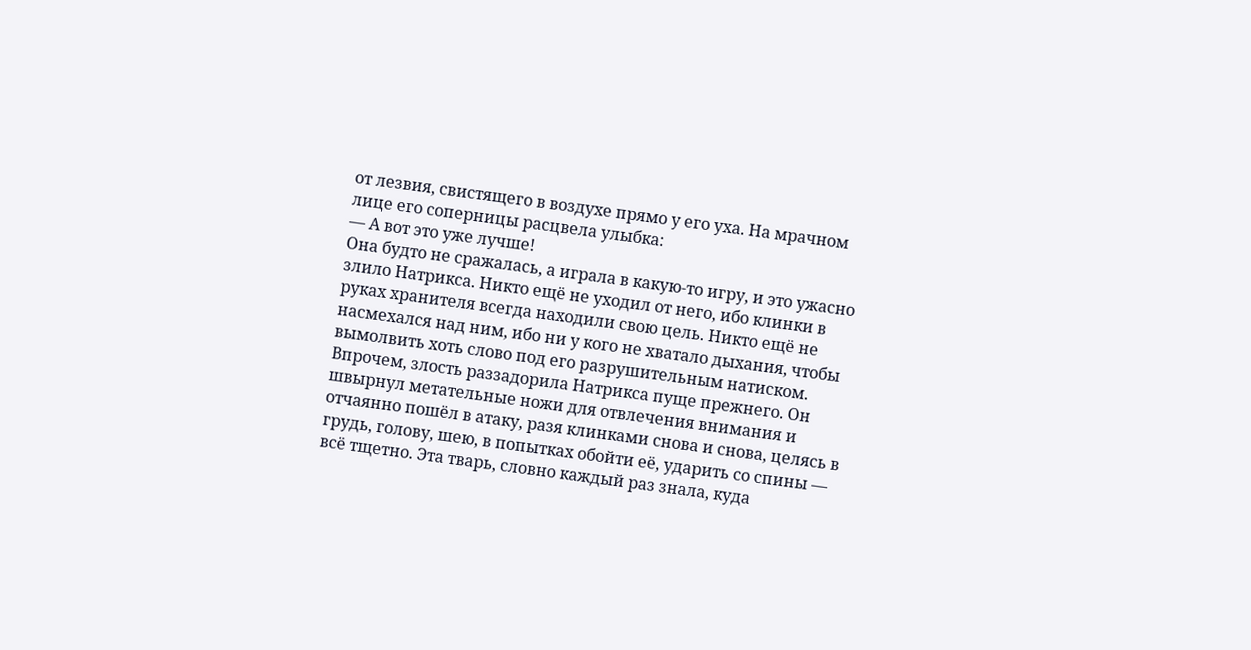от лезвия, свистящего в воздухе прямо у его уха. На мрачном лице его соперницы расцвела улыбка:
— А вот это уже лучше!
Она будто не сражалась, а играла в какую-то игру, и это ужасно злило Натрикса. Никто ещё не уходил от него, ибо клинки в руках хранителя всегда находили свою цель. Никто ещё не насмехался над ним, ибо ни у кого не хватало дыхания, чтобы вымолвить хоть слово под его разрушительным натиском.
Впрочем, злость раззадорила Натрикса пуще прежнего. Он швырнул метательные ножи для отвлечения внимания и отчаянно пошёл в атаку, разя клинками снова и снова, целясь в грудь, голову, шею, в попытках обойти её, ударить со спины — всё тщетно. Эта тварь, словно каждый раз знала, куда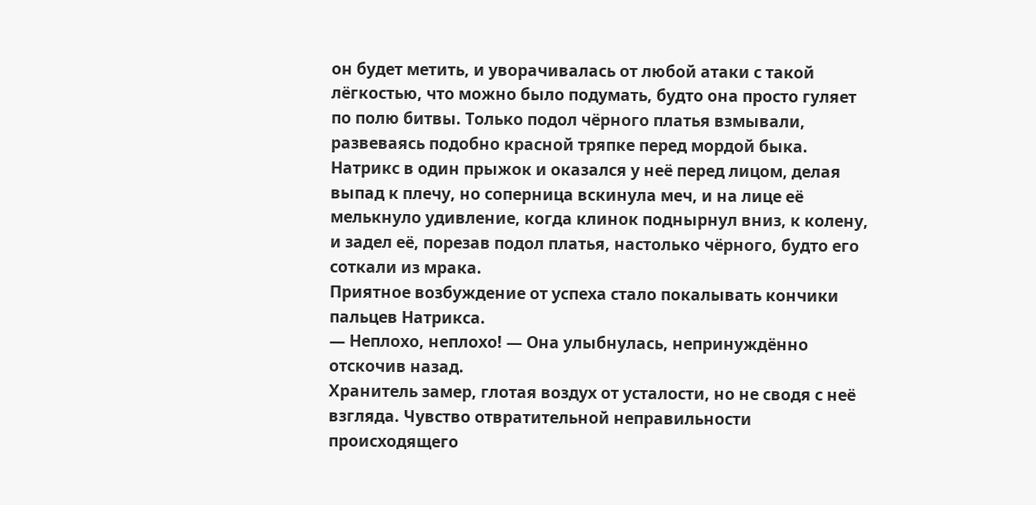он будет метить, и уворачивалась от любой атаки с такой лёгкостью, что можно было подумать, будто она просто гуляет по полю битвы. Только подол чёрного платья взмывали, развеваясь подобно красной тряпке перед мордой быка.
Натрикс в один прыжок и оказался у неё перед лицом, делая выпад к плечу, но соперница вскинула меч, и на лице её мелькнуло удивление, когда клинок поднырнул вниз, к колену, и задел её, порезав подол платья, настолько чёрного, будто его соткали из мрака.
Приятное возбуждение от успеха стало покалывать кончики пальцев Натрикса.
— Неплохо, неплохо! — Она улыбнулась, непринуждённо отскочив назад.
Хранитель замер, глотая воздух от усталости, но не сводя с неё взгляда. Чувство отвратительной неправильности происходящего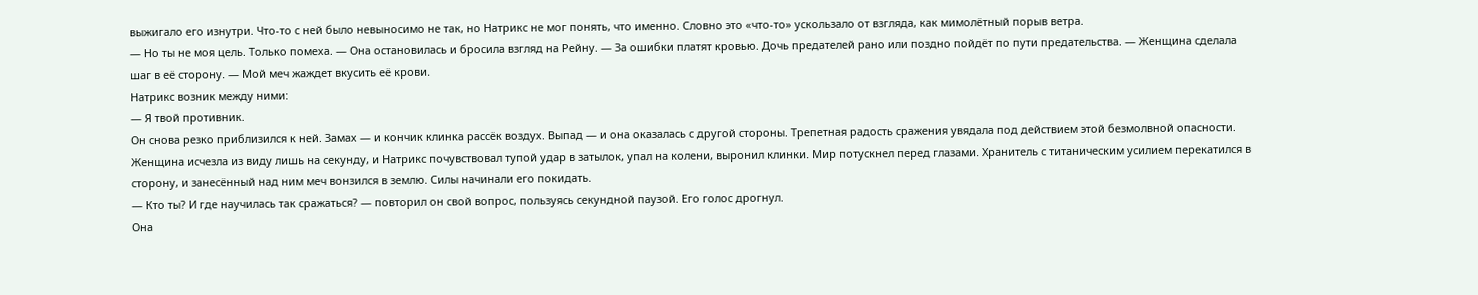выжигало его изнутри. Что-то с ней было невыносимо не так, но Натрикс не мог понять, что именно. Словно это «что-то» ускользало от взгляда, как мимолётный порыв ветра.
— Но ты не моя цель. Только помеха. — Она остановилась и бросила взгляд на Рейну. — За ошибки платят кровью. Дочь предателей рано или поздно пойдёт по пути предательства. — Женщина сделала шаг в её сторону. — Мой меч жаждет вкусить её крови.
Натрикс возник между ними:
— Я твой противник.
Он снова резко приблизился к ней. Замах — и кончик клинка рассёк воздух. Выпад — и она оказалась с другой стороны. Трепетная радость сражения увядала под действием этой безмолвной опасности.
Женщина исчезла из виду лишь на секунду, и Натрикс почувствовал тупой удар в затылок, упал на колени, выронил клинки. Мир потускнел перед глазами. Хранитель с титаническим усилием перекатился в сторону, и занесённый над ним меч вонзился в землю. Силы начинали его покидать.
— Кто ты? И где научилась так сражаться? — повторил он свой вопрос, пользуясь секундной паузой. Его голос дрогнул.
Она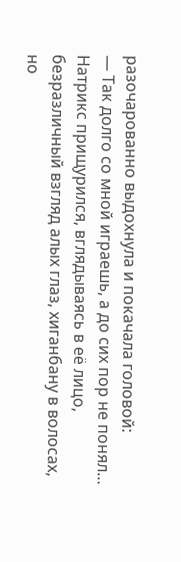разочарованно выдохнула и покачала головой:
— Так долго со мной играешь, а до сих пор не понял…
Натрикс прищурился, вглядываясь в её лицо, безразличный взгляд алых глаз, хиганбану в волосах, но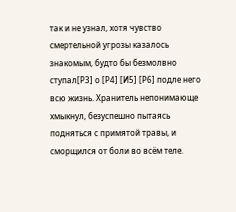так и не узнал, хотя чувство смертельной угрозы казалось знакомым, будто бы безмолвно ступал[Р3] о [Р4] [И5] [Р6] подле него всю жизнь. Хранитель непонимающе хмыкнул, безуспешно пытаясь подняться с примятой травы, и сморщился от боли во всём теле.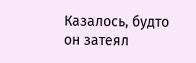Казалось, будто он затеял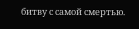битву с самой смертью.